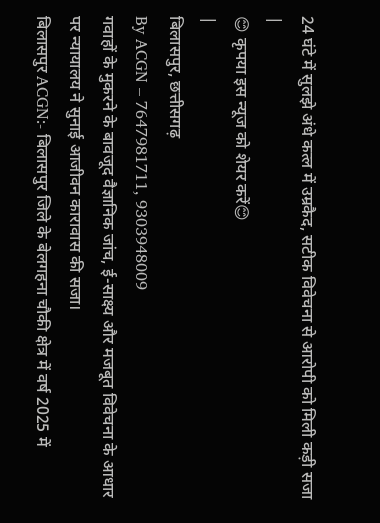24 घंटे में सुलझे अंधे कत्ल में उम्रकैद, सटीक विवेचना से आरोपी को मिली कड़ी सजा
|
😊 कृपया इस न्यूज को शेयर करें😊
|
बिलासपुर, छत्तीसगढ़
By ACGN – 7647981711, 9303948009
गवाहों के मुकरने के बावजूद वैज्ञानिक जांच, ई-साक्ष्य और मजबूत विवेचना के आधार पर न्यायालय ने सुनाई आजीवन कारावास की सजा।
बिलासपुर ACGN:- बिलासपुर जिले के बेलगहना चौकी क्षेत्र में वर्ष 2025 में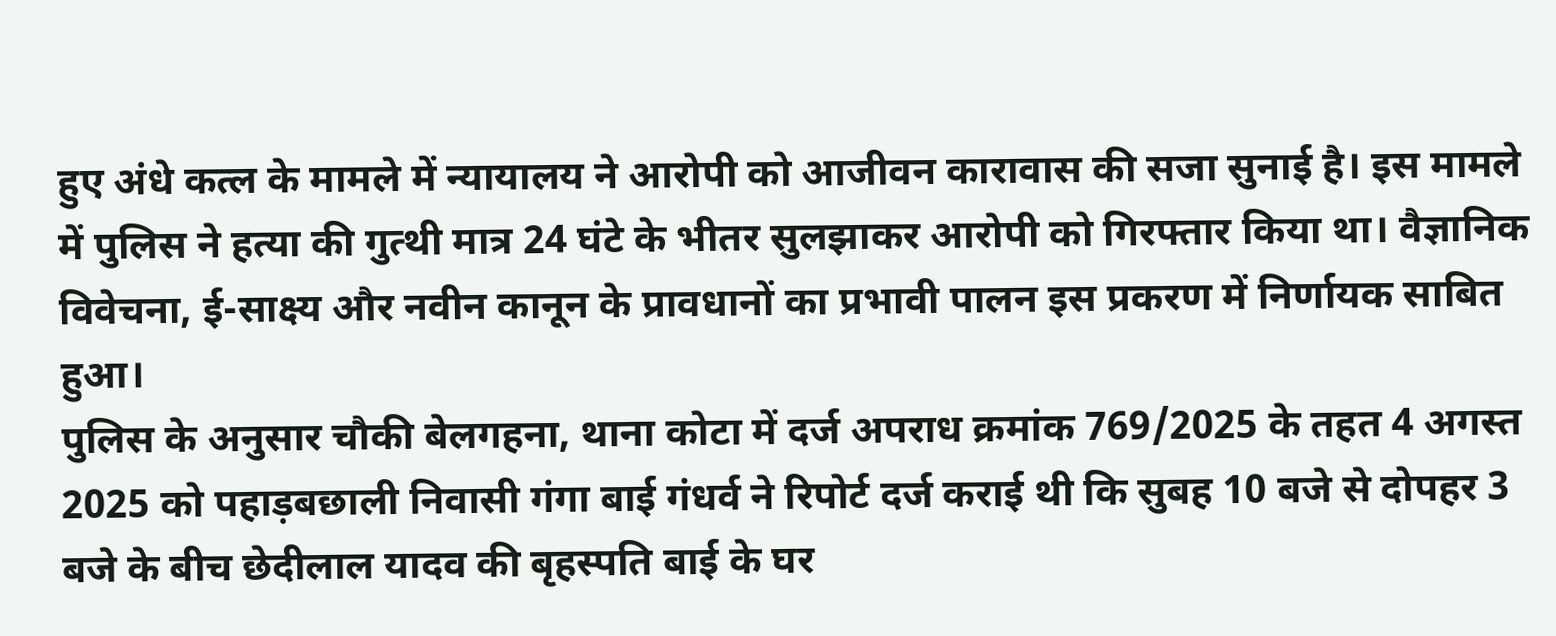हुए अंधे कत्ल के मामले में न्यायालय ने आरोपी को आजीवन कारावास की सजा सुनाई है। इस मामले में पुलिस ने हत्या की गुत्थी मात्र 24 घंटे के भीतर सुलझाकर आरोपी को गिरफ्तार किया था। वैज्ञानिक विवेचना, ई-साक्ष्य और नवीन कानून के प्रावधानों का प्रभावी पालन इस प्रकरण में निर्णायक साबित हुआ।
पुलिस के अनुसार चौकी बेलगहना, थाना कोटा में दर्ज अपराध क्रमांक 769/2025 के तहत 4 अगस्त 2025 को पहाड़बछाली निवासी गंगा बाई गंधर्व ने रिपोर्ट दर्ज कराई थी कि सुबह 10 बजे से दोपहर 3 बजे के बीच छेदीलाल यादव की बृहस्पति बाई के घर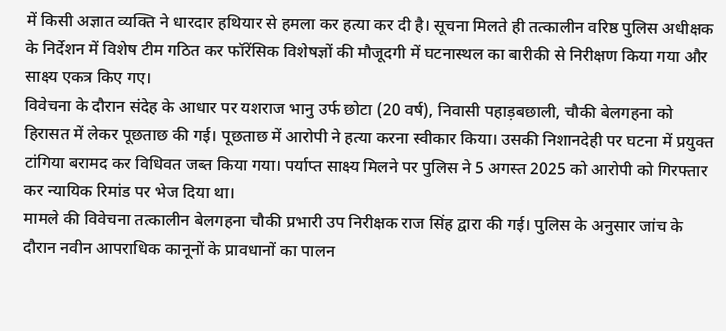में किसी अज्ञात व्यक्ति ने धारदार हथियार से हमला कर हत्या कर दी है। सूचना मिलते ही तत्कालीन वरिष्ठ पुलिस अधीक्षक के निर्देशन में विशेष टीम गठित कर फॉरेंसिक विशेषज्ञों की मौजूदगी में घटनास्थल का बारीकी से निरीक्षण किया गया और साक्ष्य एकत्र किए गए।
विवेचना के दौरान संदेह के आधार पर यशराज भानु उर्फ छोटा (20 वर्ष), निवासी पहाड़बछाली, चौकी बेलगहना को हिरासत में लेकर पूछताछ की गई। पूछताछ में आरोपी ने हत्या करना स्वीकार किया। उसकी निशानदेही पर घटना में प्रयुक्त टांगिया बरामद कर विधिवत जब्त किया गया। पर्याप्त साक्ष्य मिलने पर पुलिस ने 5 अगस्त 2025 को आरोपी को गिरफ्तार कर न्यायिक रिमांड पर भेज दिया था।
मामले की विवेचना तत्कालीन बेलगहना चौकी प्रभारी उप निरीक्षक राज सिंह द्वारा की गई। पुलिस के अनुसार जांच के दौरान नवीन आपराधिक कानूनों के प्रावधानों का पालन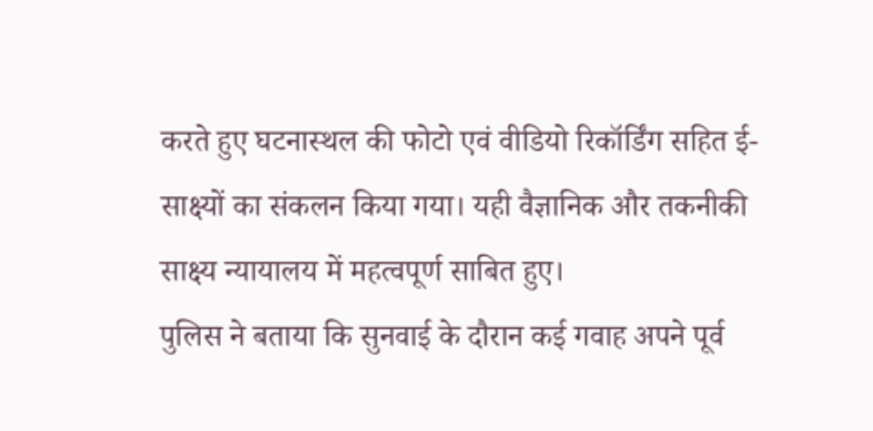करते हुए घटनास्थल की फोटो एवं वीडियो रिकॉर्डिंग सहित ई-साक्ष्यों का संकलन किया गया। यही वैज्ञानिक और तकनीकी साक्ष्य न्यायालय में महत्वपूर्ण साबित हुए।
पुलिस ने बताया कि सुनवाई के दौरान कई गवाह अपने पूर्व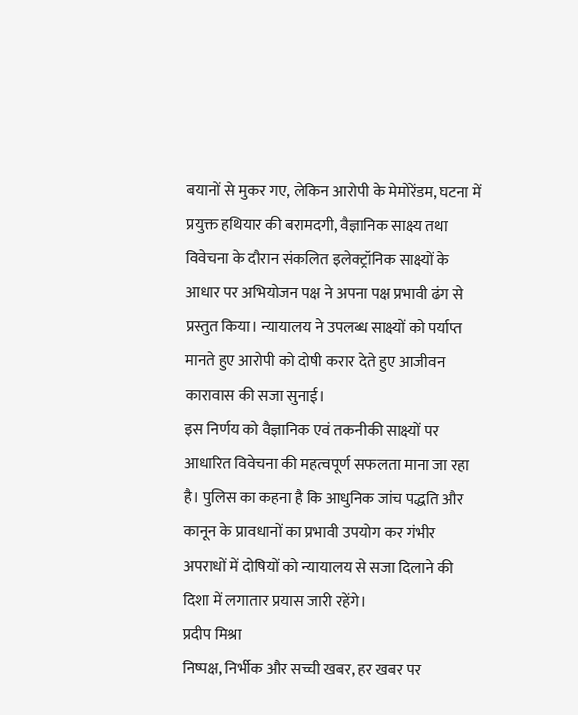बयानों से मुकर गए, लेकिन आरोपी के मेमोरेंडम, घटना में प्रयुक्त हथियार की बरामदगी, वैज्ञानिक साक्ष्य तथा विवेचना के दौरान संकलित इलेक्ट्रॉनिक साक्ष्यों के आधार पर अभियोजन पक्ष ने अपना पक्ष प्रभावी ढंग से प्रस्तुत किया। न्यायालय ने उपलब्ध साक्ष्यों को पर्याप्त मानते हुए आरोपी को दोषी करार देते हुए आजीवन कारावास की सजा सुनाई।
इस निर्णय को वैज्ञानिक एवं तकनीकी साक्ष्यों पर आधारित विवेचना की महत्वपूर्ण सफलता माना जा रहा है। पुलिस का कहना है कि आधुनिक जांच पद्धति और कानून के प्रावधानों का प्रभावी उपयोग कर गंभीर अपराधों में दोषियों को न्यायालय से सजा दिलाने की दिशा में लगातार प्रयास जारी रहेंगे।
प्रदीप मिश्रा
निष्पक्ष, निर्भीक और सच्ची खबर, हर खबर पर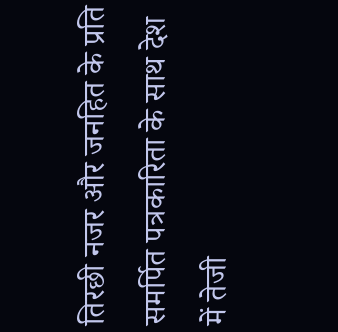तिरछी नजर और जनहित के प्रति समर्पित पत्रकारिता के साथ देश में तेजी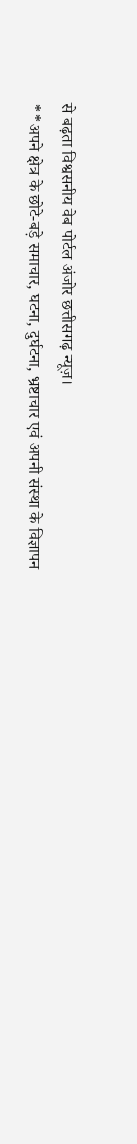से बढ़ता विश्वसनीय वेब पोर्टल अंजोर छत्तीसगढ़ न्यूज़।
**अपने क्षेत्र के छोटे-बड़े समाचार, घटना, दुर्घटना, भ्रष्टाचार एवं अपनी संस्था के विज्ञापन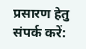प्रसारण हेतु संपर्क करें: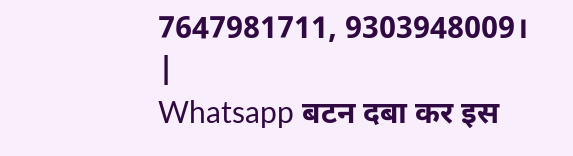7647981711, 9303948009।
|
Whatsapp बटन दबा कर इस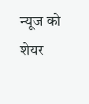न्यूज को शेयर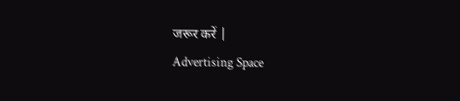जरूर करें |
Advertising Space